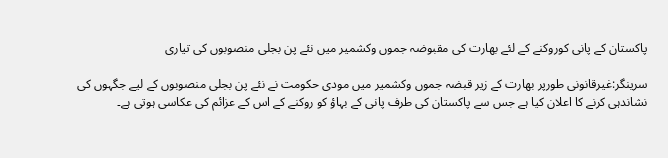پاکستان کے پانی کوروکنے کے لئے بھارت کی مقبوضہ جموں وکشمیر میں نئے پن بجلی منصوبوں کی تیاری

سرینگر:غیرقانونی طورپر بھارت کے زیر قبضہ جموں وکشمیر میں مودی حکومت نے نئے پن بجلی منصوبوں کے لیے جگہوں کی نشاندہی کرنے کا اعلان کیا ہے جس سے پاکستان کی طرف پانی کے بہاؤ کو روکنے کے اس کے عزائم کی عکاسی ہوتی ہے۔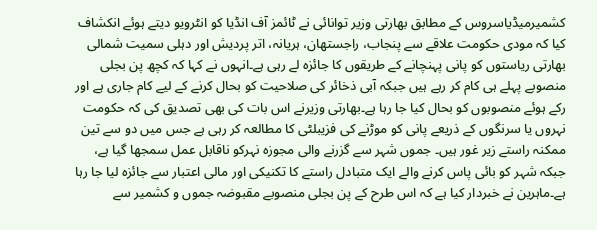کشمیرمیڈیاسروس کے مطابق بھارتی وزیر توانائی نے ٹائمز آف انڈیا کو انٹرویو دیتے ہوئے انکشاف کیا کہ مودی حکومت علاقے سے پنجاب، راجستھان، ہریانہ، اتر پردیش اور دہلی سمیت شمالی بھارتی ریاستوں کو پانی پہنچانے کے طریقوں کا جائزہ لے رہی ہے۔انہوں نے کہا کہ کچھ پن بجلی منصوبے پہلے ہی کام کر رہے ہیں جبکہ آبی ذخائر کی صلاحیت کو بحال کرنے کے لیے کام جاری ہے اور رکے ہوئے منصوبوں کو بحال کیا جا رہا ہے۔بھارتی وزیرنے اس بات کی بھی تصدیق کی کہ حکومت نہروں یا سرنگوں کے ذریعے پانی کو موڑنے کی فزیبلٹی کا مطالعہ کر رہی ہے جس میں دو سے تین ممکنہ راستے زیر غور ہیں۔ جموں شہر سے گزرنے والی مجوزہ نہرکو ناقابل عمل سمجھا گیا ہے، جبکہ شہر کو بائی پاس کرنے والے ایک متبادل راستے کا تکنیکی اور مالی اعتبار سے جائزہ لیا جا رہا ہے۔ماہرین نے خبردار کیا ہے کہ اس طرح کے پن بجلی منصوبے مقبوضہ جموں و کشمیر سے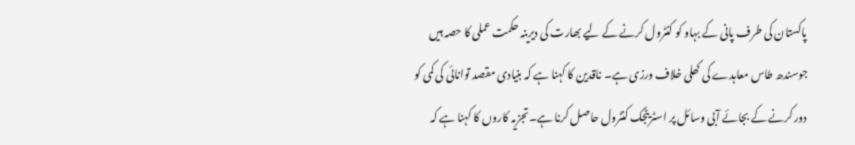پاکستان کی طرف پانی کے بہاو کو کنٹرول کرنے کے لیے بھارت کی دیرینہ حکمت عملی کا حصہ ہیں جوسندھ طاس معاہدے کی کھلی خلاف ورزی ہے۔ ناقدین کا کہنا ہے کہ بنیادی مقصد توانائی کی کمی کو دور کرنے کے بجائے آبی وسائل پر اسٹریٹجک کنٹرول حاصل کرنا ہے۔تجزیہ کاروں کا کہنا ہے کہ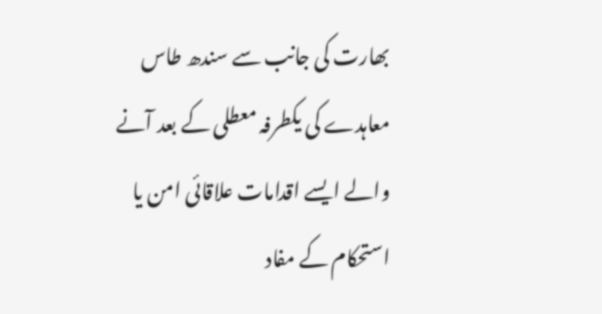بھارت کی جانب سے سندھ طاس معاہدے کی یکطرفہ معطلی کے بعد آنے والے ایسے اقدامات علاقائی امن یا استحکام کے مفاد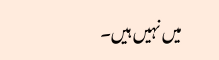میں نہیں ہیں۔